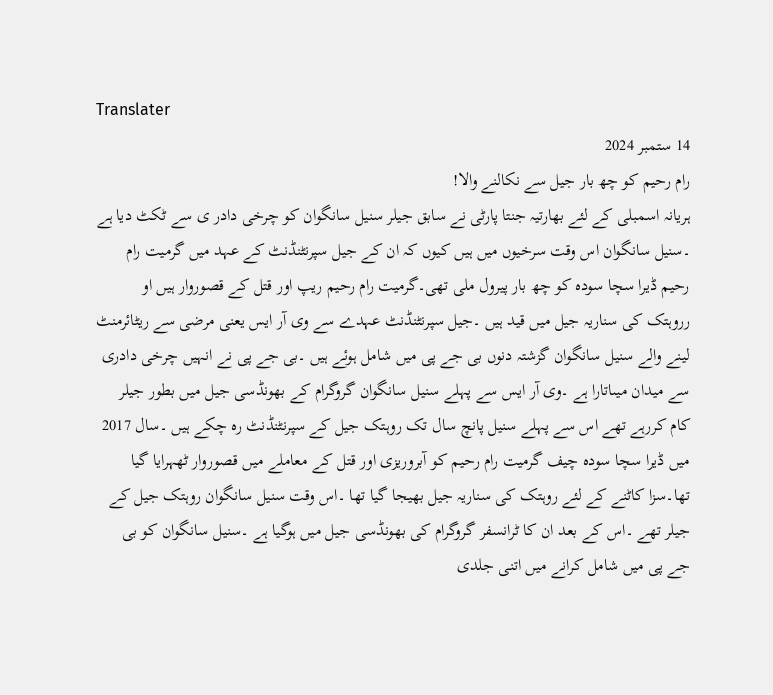Translater
14 ستمبر 2024
رام رحیم کو چھ بار جیل سے نکالنے والا!
ہریانہ اسمبلی کے لئے بھارتیہ جنتا پارٹی نے سابق جیلر سنیل سانگوان کو چرخی دادر ی سے ٹکٹ دیا ہے ۔سنیل سانگوان اس وقت سرخیوں میں ہیں کیوں کہ ان کے جیل سپرنٹنڈنٹ کے عہد میں گرمیت رام رحیم ڈیرا سچا سودہ کو چھ بار پیرول ملی تھی۔گرمیت رام رحیم ریپ اور قتل کے قصوروار ہیں او رروہتک کی سناریہ جیل میں قید ہیں ۔جیل سپرنٹنڈنٹ عہدے سے وی آر ایس یعنی مرضی سے ریٹائرمنٹ لینے والے سنیل سانگوان گزشتہ دنوں بی جے پی میں شامل ہوئے ہیں ۔بی جے پی نے انہیں چرخی دادری سے میدان میںاتارا ہے ۔وی آر ایس سے پہلے سنیل سانگوان گروگرام کے بھونڈسی جیل میں بطور جیلر کام کررہے تھے اس سے پہلے سنیل پانچ سال تک روہتک جیل کے سپرنٹنڈنٹ رہ چکے ہیں ۔سال 2017 میں ڈیرا سچا سودہ چیف گرمیت رام رحیم کو آبروریزی اور قتل کے معاملے میں قصوروار ٹھہرایا گیا تھا۔سزا کاٹنے کے لئے روہتک کی سناریہ جیل بھیجا گیا تھا ۔اس وقت سنیل سانگوان روہتک جیل کے جیلر تھے ۔اس کے بعد ان کا ٹرانسفر گروگرام کی بھونڈسی جیل میں ہوگیا ہے ۔سنیل سانگوان کو بی جے پی میں شامل کرانے میں اتنی جلدی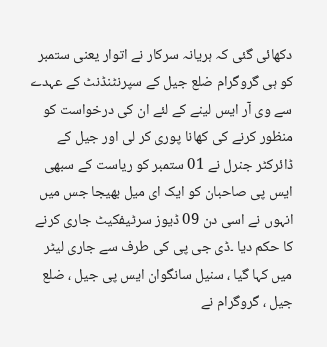دکھائی گئی کہ ہریانہ سرکار نے اتوار یعنی ستمبر کو ہی گروگرام ضلع جیل کے سپرنٹنڈنٹ کے عہدے سے وی آر ایس لینے کے لئے ان کی درخواست کو منظور کرنے کی کھانا پوری کر لی اور جیل کے ڈائرکٹر جنرل نے 01 ستمبر کو ریاست کے سبھی ایس پی صاحبان کو ایک ای میل بھیجا جس میں انہوں نے اسی دن 09 ڈیوز سرٹیفکیٹ جاری کرنے کا حکم دیا ۔ڈی جی پی کی طرف سے جاری لیٹر میں کہا گیا ، سنیل سانگوان ایس پی جیل ، ضلع جیل ، گروگرام نے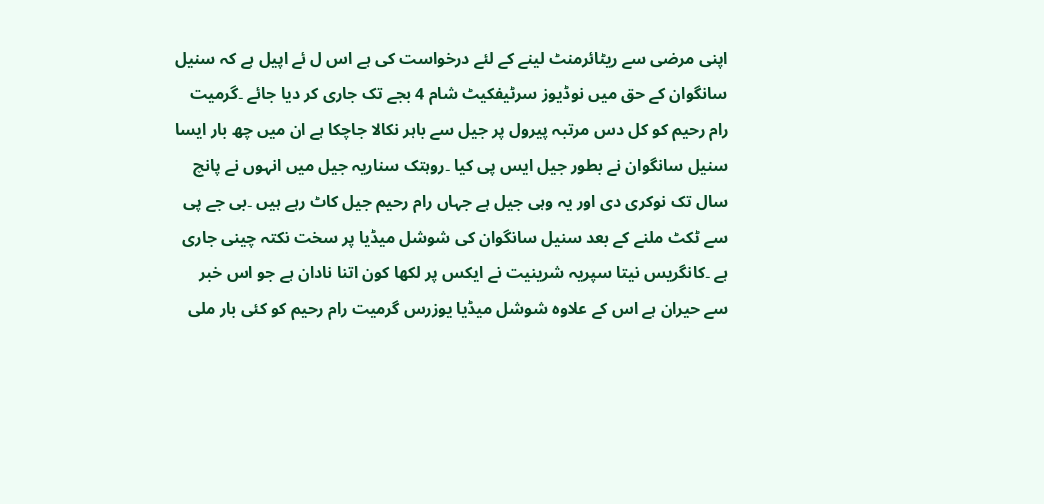اپنی مرضی سے ریٹائرمنٹ لینے کے لئے درخواست کی ہے اس ل ئے اپیل ہے کہ سنیل سانگوان کے حق میں نوڈیوز سرٹیفکیٹ شام 4 بجے تک جاری کر دیا جائے ۔گرمیت رام رحیم کو کل دس مرتبہ پیرول پر جیل سے باہر نکالا جاچکا ہے ان میں چھ بار ایسا سنیل سانگوان نے بطور جیل ایس پی کیا ۔روہتک سناریہ جیل میں انہوں نے پانچ سال تک نوکری دی اور یہ وہی جیل ہے جہاں رام رحیم جیل کاٹ رہے ہیں ۔بی جے پی سے ٹکٹ ملنے کے بعد سنیل سانگوان کی شوشل میڈیا پر سخت نکتہ چینی جاری ہے ۔کانگریس نیتا سپریہ شرینیت نے ایکس پر لکھا کون اتنا نادان ہے جو اس خبر سے حیران ہے اس کے علاوہ شوشل میڈیا یوزرس گرمیت رام رحیم کو کئی بار ملی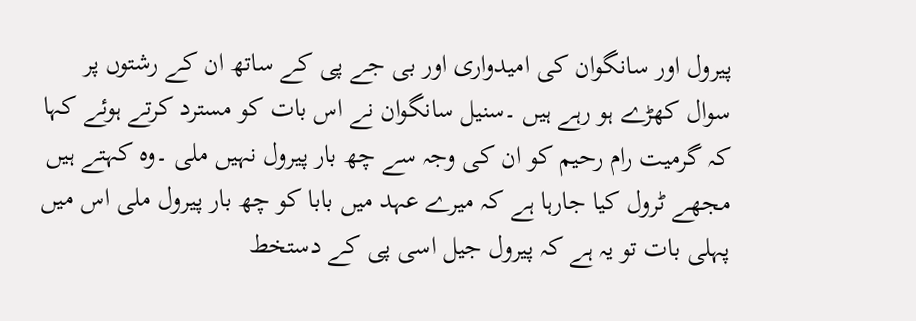پیرول اور سانگوان کی امیدواری اور بی جے پی کے ساتھ ان کے رشتوں پر سوال کھڑے ہو رہے ہیں ۔سنیل سانگوان نے اس بات کو مسترد کرتے ہوئے کہا کہ گرمیت رام رحیم کو ان کی وجہ سے چھ بار پیرول نہیں ملی ۔وہ کہتے ہیں مجھے ٹرول کیا جارہا ہے کہ میرے عہد میں بابا کو چھ بار پیرول ملی اس میں پہلی بات تو یہ ہے کہ پیرول جیل اسی پی کے دستخط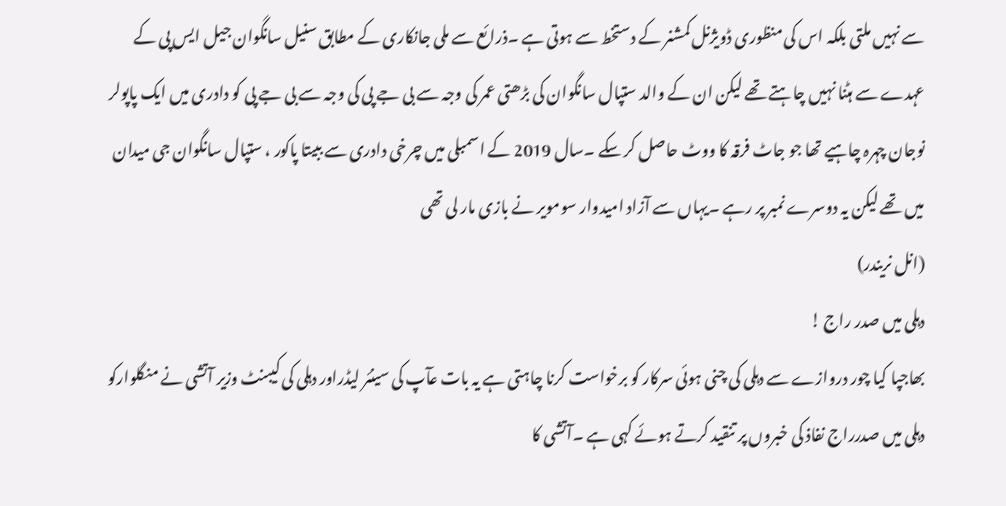سے نہیں ملتی بلکہ اس کی منظوری ڈویژنل کمشنر کے دستخط سے ہوتی ہے ۔ذرائع سے ملی جانکاری کے مطابق سنیل سانگوان جیل ایس پی کے عہدے سے ہٹنا نہیں چاہتے تھے لیکن ان کے والد ستپال سانگوان کی بڑھتی عمر کی وجہ سے بی جے پی کی وجہ سے بی جے پی کو دادری میں ایک پاپولر نوجان چہرہ چاہیے تھا جو جاٹ فرقہ کا ووٹ حاصل کر سکے ۔سال 2019 کے اسمبلی میں چرخی دادری سے ببیتا پاکور ، ستپال سانگوان جی میدان میں تھے لیکن یہ دوسرے نمبر پر رہے ۔یہاں سے آزاد امیدوار سومویر نے بازی مار لی تھی
(انل نریندر)
دہلی میں صدر راج !
بھاجپا کیا چور دروازے سے دہلی کی چنی ہوئی سرکار کو برخواست کرنا چاہتی ہے یہ بات عآپ کی سینئر لیڈراور دہلی کی کیبنٹ وزیر آتشی نے منگلوارکو دہلی میں صدرراج نفاذ کی خبروں پر تنقید کرتے ہوئے کہی ہے ۔آتشی کا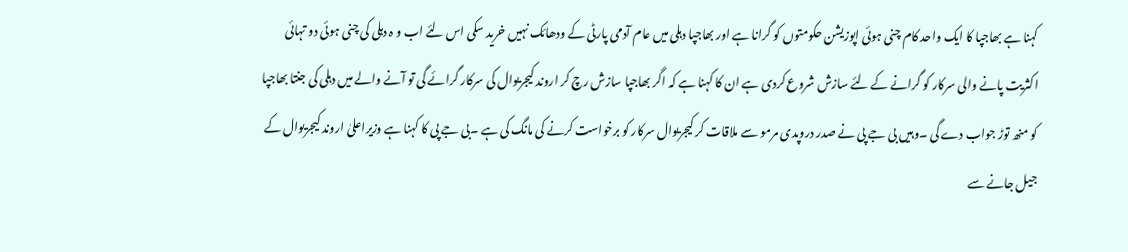کہنا ہے بھاجپا کا ایک واحد کام چنی ہوئی اپوزیشن حکومتوں کو گرانا ہے اور بھاجپا دہلی میں عام آدمی پارٹی کے ودھائک نہیں خرید سکی اس لئے اب و ہ دہلی کی چنی ہوئی دو تہائی اکثریت پانے والی سرکار کو گرانے کے لئے سازش شروع کردی ہے ان کا کہنا ہے کہ اگر بھاجپا سازش رچ کر اروند کیجریوال کی سرکار گرائے گی تو آنے والے میں دہلی کی جنتا بھاجپا کو منھ توڑ جواب دے گی ۔وہیں بی جے پی نے صدر دروپدی مرمو سے ملاقات کر کیجریوال سرکار کو برخواست کرنے کی مانگ کی ہے ۔بی جے پی کا کہنا ہے وزیراعلیٰ اروند کیجریوال کے جیل جانے سے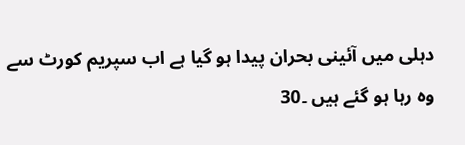دہلی میں آئینی بحران پیدا ہو گیا ہے اب سپریم کورٹ سے وہ رہا ہو گئے ہیں ۔30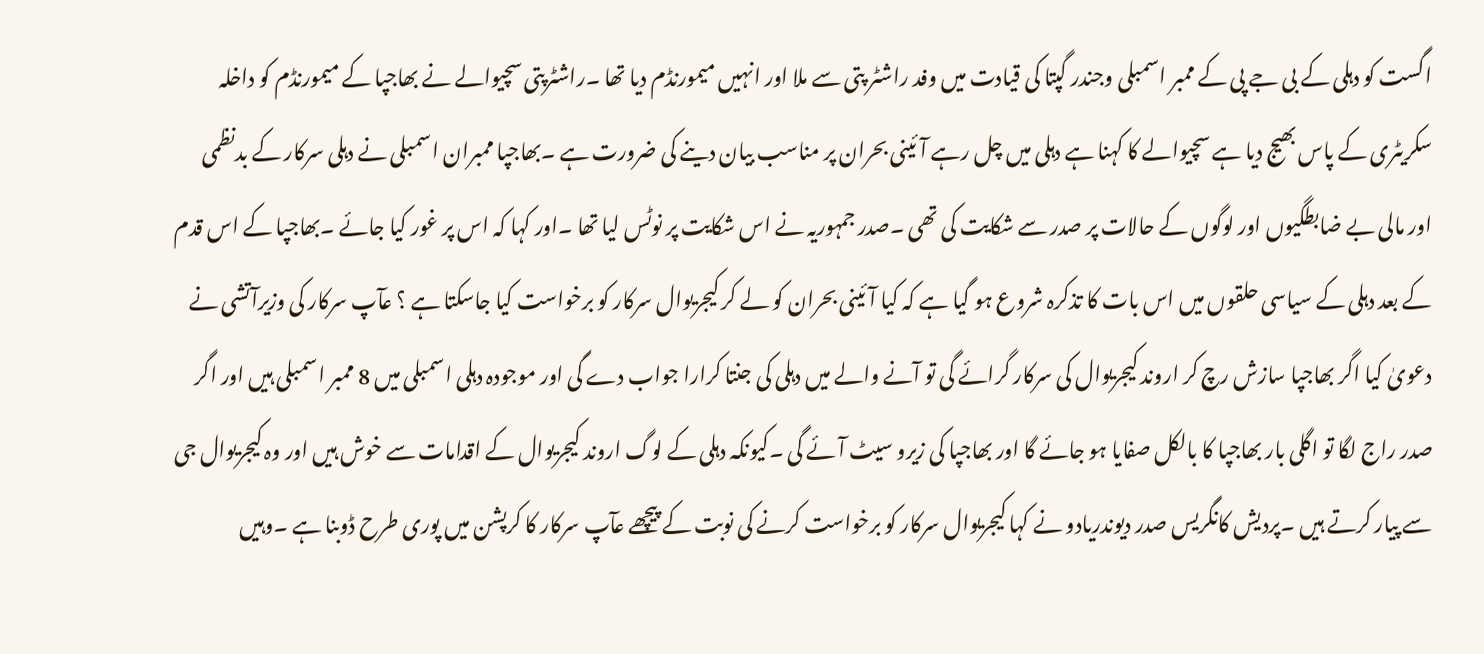اگست کو دہلی کے بی جے پی کے ممبر اسمبلی وجندر گپتا کی قیادت میں وفد راشٹر پتی سے ملا اور انہیں میمورنڈم دیا تھا ۔راشٹرپتی سچیوالے نے بھاجپا کے میمورنڈم کو داخلہ سکریٹری کے پاس بھیج دیا ہے سچیوالے کا کہنا ہے دہلی میں چل رہے آئینی بحران پر مناسب بیان دینے کی ضرورت ہے ۔بھاجپا ممبران اسمبلی نے دہلی سرکار کے بدنظمی اور مالی بے ضابطگیوں اور لوگوں کے حالات پر صدر سے شکایت کی تھی ۔صدر جمہوریہ نے اس شکایت پر نوٹس لیا تھا ۔اور کہا کہ اس پر غور کیا جائے ۔بھاجپا کے اس قدم کے بعد دہلی کے سیاسی حلقوں میں اس بات کا تذکرہ شروع ہو گیا ہے کہ کیا آئینی بحران کو لے کر کیجریوال سرکار کو برخواست کیا جاسکتا ہے ؟ عآپ سرکار کی وزیرآتشی نے دعویٰ کیا اگر بھاجپا سازش رچ کر اروند کیجریوال کی سرکار گرائے گی تو آنے والے میں دہلی کی جنتا کرارا جواب دے گی اور موجودہ دہلی اسمبلی میں 8 ممبر اسمبلی ہیں اور اگر صدر راج لگا تو اگلی بار بھاجپا کا بالکل صفایا ہو جائے گا اور بھاجپا کی زیرو سیٹ آئے گی ۔کیونکہ دہلی کے لوگ اروند کیجریوال کے اقدامات سے خوش ہیں اور وہ کیجریوال جی سے پیار کرتے ہیں ۔پردیش کانگریس صدر دیوندریادو نے کہا کیجریوال سرکار کو برخواست کرنے کی نوبت کے پیچھے عآپ سرکار کا کرپشن میں پوری طرح ڈوبنا ہے ۔وہیں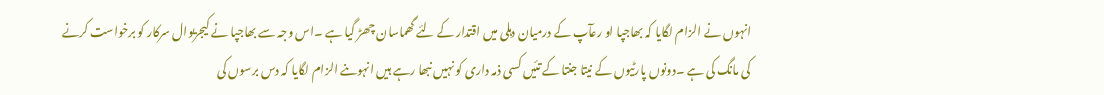انہوں نے الزام لگایا کہ بھاجپا او رعآپ کے درمیان دہلی میں اقتدار کے لئے گھماسان چھڑ گیا ہے ۔اس وجہ سے بھاجپا نے کیجریوال سرکار کو برخواست کرنے کی مانگ کی ہے ۔دونوں پارٹیوں کے نیتا جنتا کے تئیں کسی ذمہ داری کو نہیں نبھا رہے ہیں انہوںنے الزام لگایا کہ دس برسوں کی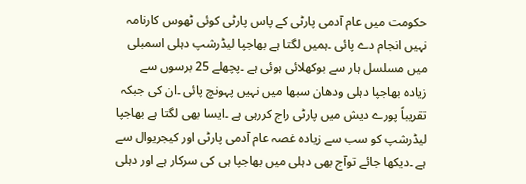حکومت میں عام آدمی پارٹی کے پاس پارٹی کوئی ٹھوس کارنامہ نہیں انجام دے پائی ۔ہمیں لگتا ہے بھاجپا لیڈرشپ دہلی اسمبلی میں مسلسل ہار سے بوکھلائی ہوئی ہے ۔پچھلے 25 برسوں سے زیادہ بھاجپا دہلی ودھان سبھا میں نہیں پہونچ پائی ۔ان کی جبکہ تقریباً پورے دیش میں پارٹی راج کررہی ہے ۔ایسا بھی لگتا ہے بھاجپا لیڈرشپ کو سب سے زیادہ غصہ عام آدمی پارٹی اور کیجریوال سے ہے ۔دیکھا جائے توآج بھی دہلی میں بھاجپا ہی کی سرکار ہے اور دہلی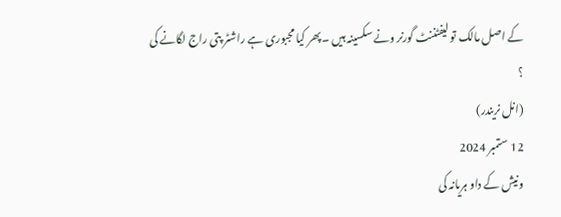کے اصل مالک تو لیفٹننٹ گورنر ونے سکسینہ ہیں ۔پھر کیا مجبوری ہے راشٹر پتی راج لگانے کی ؟
(انل نریندر)
12 ستمبر 2024
ونیش کے داو ہریانہ کی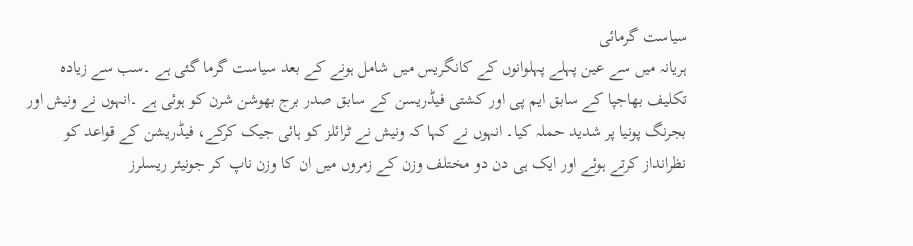سیاست گرمائی
ہریانہ میں سے عین پہلے پہلوانوں کے کانگریس میں شامل ہونے کے بعد سیاست گرما گئی ہے ۔سب سے زیادہ تکلیف بھاجپا کے سابق ایم پی اور کشتی فیڈریسن کے سابق صدر برج بھوشن شرن کو ہوئی ہے ۔انہوں نے ونیش اور بجرنگ پونیا پر شدید حملہ کیا۔ انہوں نے کہا کہ ونیش نے ٹرائلز کو ہائی جیک کرکے، فیڈریشن کے قواعد کو نظرانداز کرتے ہوئے اور ایک ہی دن دو مختلف وزن کے زمروں میں ان کا وزن ناپ کر جونیئر ریسلرز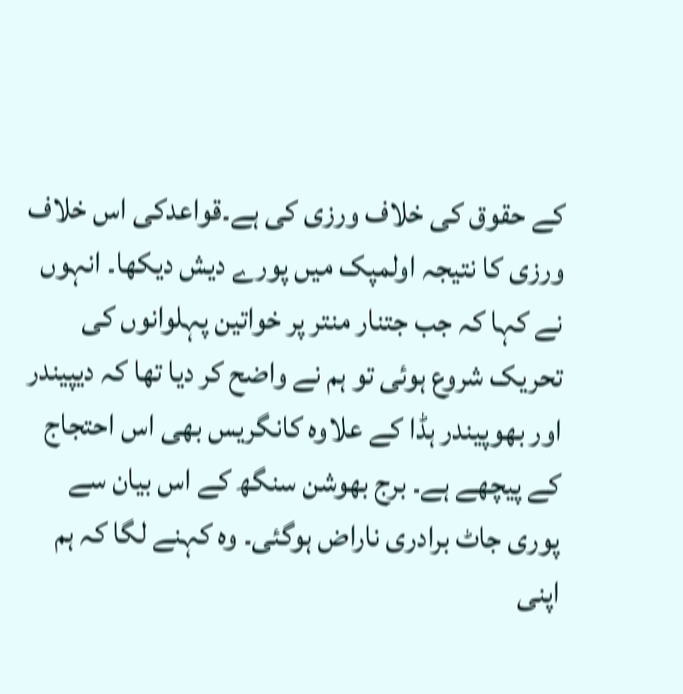کے حقوق کی خلاف ورزی کی ہے۔قواعدکی اس خلاف ورزی کا نتیجہ اولمپک میں پورے دیش دیکھا۔ انہوں نے کہا کہ جب جتنار منتر پر خواتین پہلوانوں کی تحریک شروع ہوئی تو ہم نے واضح کر دیا تھا کہ دیپیندر اور بھوپیندر ہڈا کے علاوہ کانگریس بھی اس احتجاج کے پیچھے ہے۔ برج بھوشن سنگھ کے اس بیان سے پوری جاٹ برادری ناراض ہوگئی۔ وہ کہنے لگا کہ ہم اپنی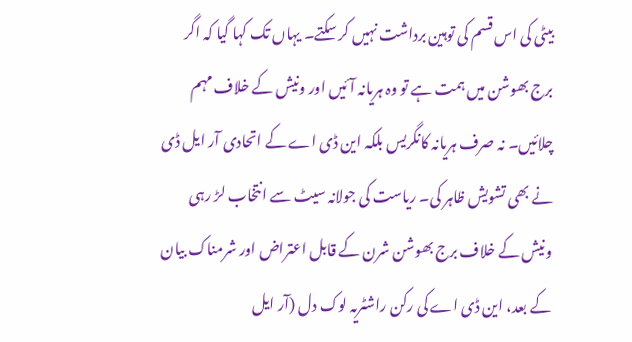بیٹی کی اس قسم کی توہین برداشت نہیں کر سکتے۔ یہاں تک کہا گیا کہ اگر برج بھوشن میں ہمت ہے تو وہ ہریانہ آئیں اور ونیش کے خلاف مہم چلائیں۔ نہ صرف ہریانہ کانگریس بلکہ این ڈی اے کے اتحادی آر ایل ڈی نے بھی تشویش ظاہر کی۔ ریاست کی جولانہ سیٹ سے انتخاب لڑ رہی ونیش کے خلاف برج بھوشن شرن کے قابل اعتراض اور شرمناک بیان کے بعد، این ڈی اے کی رکن راشٹریہ لوک دل (آر ایل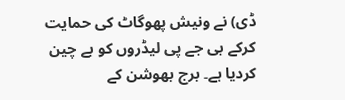ڈی) نے ونیش پھوگاٹ کی حمایت کرکے بی جے پی لیڈروں کو بے چین کردیا ہے۔ برج بھوشن کے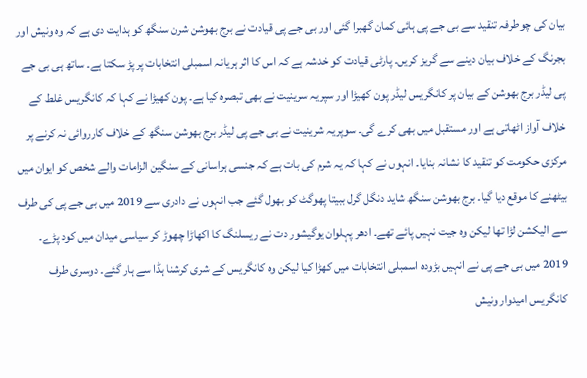بیان کی چوطرفہ تنقید سے بی جے پی ہائی کمان گھبرا گئی اور بی جے پی قیادت نے برج بھوشن شرن سنگھ کو ہدایت دی ہے کہ وہ ونیش اور بجرنگ کے خلاف بیان دینے سے گریز کریں۔ پارٹی قیادت کو خدشہ ہے کہ اس کا اثر ہریانہ اسمبلی انتخابات پر پڑ سکتا ہے۔ ساتھ ہی بی جے پی لیڈر برج بھوشن کے بیان پر کانگریس لیڈر پون کھیڑا اور سپریہ سرینیت نے بھی تبصرہ کیا ہے۔ پون کھیڑا نے کہا کہ کانگریس غلط کے خلاف آواز اٹھاتی ہے اور مستقبل میں بھی کرے گی۔ سوپریہ شرینیت نے بی جے پی لیڈر برج بھوشن سنگھ کے خلاف کارروائی نہ کرنے پر مرکزی حکومت کو تنقید کا نشانہ بنایا۔ انہوں نے کہا کہ یہ شرم کی بات ہے کہ جنسی ہراسانی کے سنگین الزامات والے شخص کو ایوان میں بیٹھنے کا موقع دیا گیا۔ برج بھوشن سنگھ شاید دنگل گرل ببیتا پھوگٹ کو بھول گئے جب انہوں نے دادری سے 2019 میں بی جے پی کی طرف سے الیکشن لڑا تھا لیکن وہ جیت نہیں پائے تھے۔ ادھر پہلوان یوگیشور دت نے ریسلنگ کا اکھاڑا چھوڑ کر سیاسی میدان میں کود پڑے۔ 2019 میں بی جے پی نے انہیں بڑودہ اسمبلی انتخابات میں کھڑا کیا لیکن وہ کانگریس کے شری کرشنا ہڈا سے ہار گئے۔ دوسری طرف کانگریس امیدوار ونیش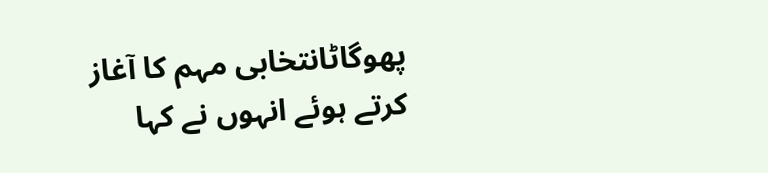پھوگاٹانتخابی مہم کا آغاز کرتے ہوئے انہوں نے کہا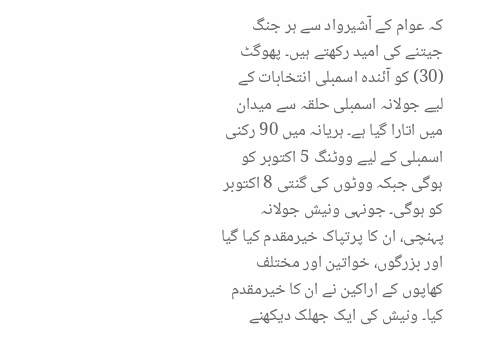کہ عوام کے آشیرواد سے ہر جنگ جیتنے کی امید رکھتے ہیں۔ پھوگٹ (30) کو آئندہ اسمبلی انتخابات کے لیے جولانہ اسمبلی حلقہ سے میدان میں اتارا گیا ہے۔ ہریانہ میں 90 رکنی اسمبلی کے لیے ووٹنگ 5 اکتوبر کو ہوگی جبکہ ووٹوں کی گنتی 8 اکتوبر کو ہوگی۔ جونہی ونیش جولانہ پہنچی، ان کا پرتپاک خیرمقدم کیا گیا اور بزرگوں، خواتین اور مختلف کھاپوں کے اراکین نے ان کا خیرمقدم کیا۔ ونیش کی ایک جھلک دیکھنے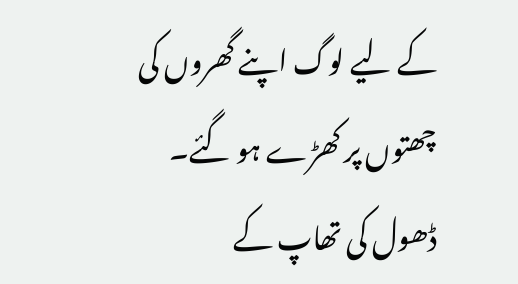کے لیے لوگ اپنے گھروں کی چھتوں پر کھڑے ہو گئے۔ ڈھول کی تھاپ کے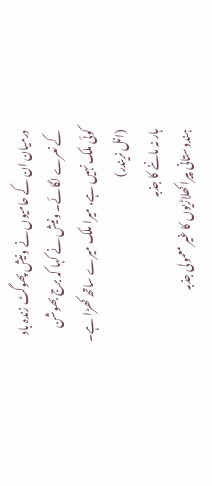درمیان ان کے حامیوں نے ونیش پھوگٹ زندہ باد کے نعرے لگائے۔ ونیش نے کہا کہ برج بھوشن کوئی ملک نہیں ہے، میرا ملک میرے ساتھ کھڑا ہے۔
(انل نریندر)
ہار نہ ماننے کا جذبہ
ہندوستانی پیرا کھلاڑیوں کا غیر معمولی جذبہ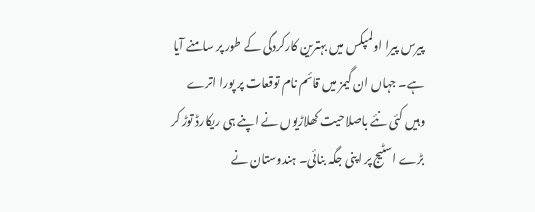پیرس پیرا اولمپکس میں بہترین کارکردگی کے طور پر سامنے آیا ہے۔ جہاں ان گیمز میں قائم نام توقعات پر پورا اترے وہیں کئی نئے باصلاحیت کھلاڑیوں نے اپنے ہی ریکارڈ توڑ کر بڑے اسٹیج پر اپنی جگہ بنائی۔ ہندوستان نے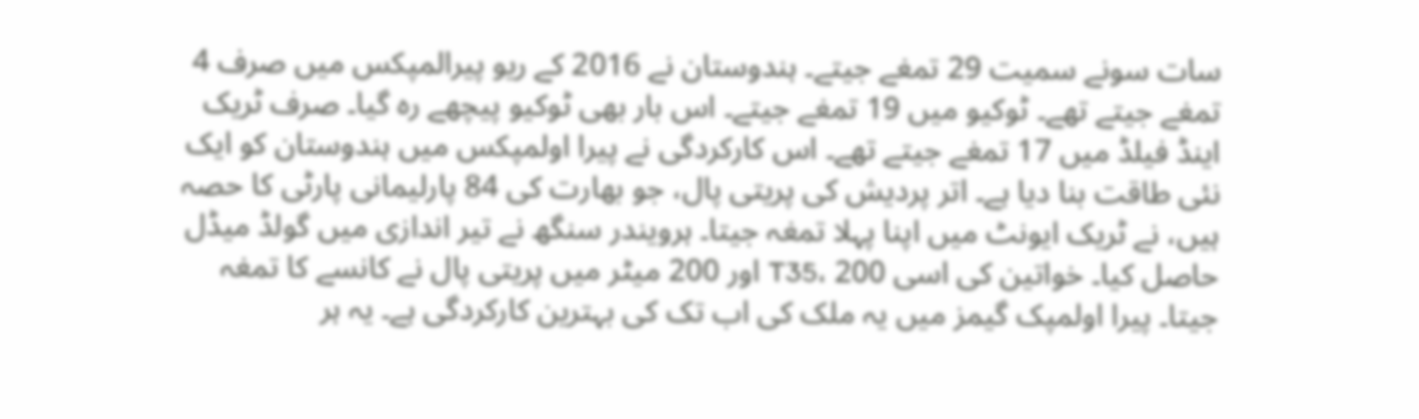سات سونے سمیت 29 تمغے جیتے۔ ہندوستان نے 2016 کے ریو پیرالمپکس میں صرف 4 تمغے جیتے تھے۔ ٹوکیو میں 19 تمغے جیتے۔ اس بار بھی ٹوکیو پیچھے رہ گیا۔ صرف ٹریک اینڈ فیلڈ میں 17 تمغے جیتے تھے۔ اس کارکردگی نے پیرا اولمپکس میں ہندوستان کو ایک نئی طاقت بنا دیا ہے۔ اتر پردیش کی پریتی پال، جو بھارت کی 84 پارلیمانی پارٹی کا حصہ ہیں، نے ٹریک ایونٹ میں اپنا پہلا تمغہ جیتا۔ ہرویندر سنگھ نے تیر اندازی میں گولڈ میڈل حاصل کیا۔ خواتین کی اسی T35، 200 اور 200 میٹر میں پریتی پال نے کانسے کا تمغہ جیتا۔ پیرا اولمپک گیمز میں یہ ملک کی اب تک کی بہترین کارکردگی ہے۔ یہ ہر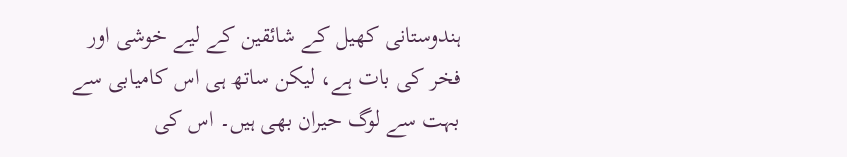ہندوستانی کھیل کے شائقین کے لیے خوشی اور فخر کی بات ہے، لیکن ساتھ ہی اس کامیابی سے بہت سے لوگ حیران بھی ہیں۔ اس کی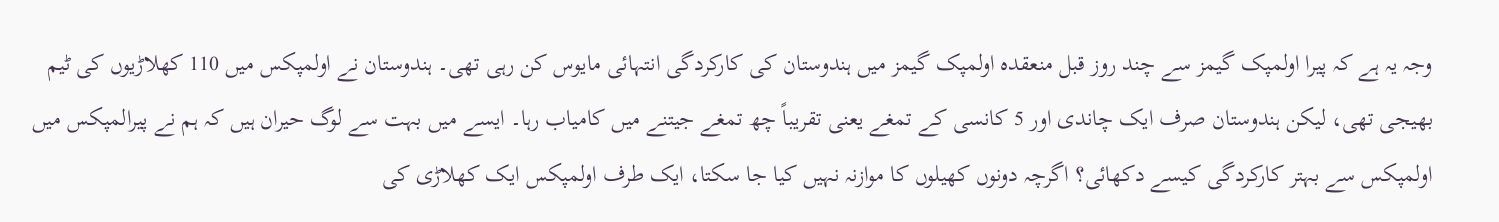وجہ یہ ہے کہ پیرا اولمپک گیمز سے چند روز قبل منعقدہ اولمپک گیمز میں ہندوستان کی کارکردگی انتہائی مایوس کن رہی تھی۔ ہندوستان نے اولمپکس میں 110 کھلاڑیوں کی ٹیم بھیجی تھی، لیکن ہندوستان صرف ایک چاندی اور 5 کانسی کے تمغے یعنی تقریباً چھ تمغے جیتنے میں کامیاب رہا۔ ایسے میں بہت سے لوگ حیران ہیں کہ ہم نے پیرالمپکس میں اولمپکس سے بہتر کارکردگی کیسے دکھائی؟ اگرچہ دونوں کھیلوں کا موازنہ نہیں کیا جا سکتا، ایک طرف اولمپکس ایک کھلاڑی کی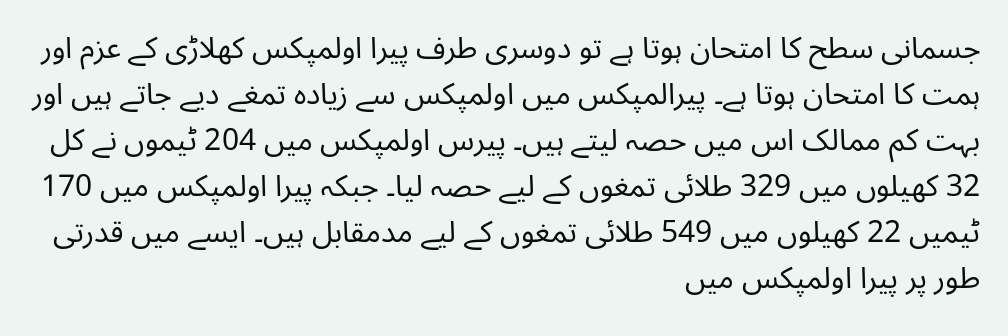جسمانی سطح کا امتحان ہوتا ہے تو دوسری طرف پیرا اولمپکس کھلاڑی کے عزم اور ہمت کا امتحان ہوتا ہے۔ پیرالمپکس میں اولمپکس سے زیادہ تمغے دیے جاتے ہیں اور بہت کم ممالک اس میں حصہ لیتے ہیں۔ پیرس اولمپکس میں 204 ٹیموں نے کل 32 کھیلوں میں 329 طلائی تمغوں کے لیے حصہ لیا۔ جبکہ پیرا اولمپکس میں 170 ٹیمیں 22 کھیلوں میں 549 طلائی تمغوں کے لیے مدمقابل ہیں۔ ایسے میں قدرتی طور پر پیرا اولمپکس میں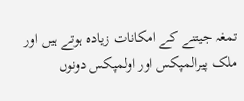تمغہ جیتنے کے امکانات زیادہ ہوتے ہیں اور ملک پیرالمپکس اور اولمپکس دونوں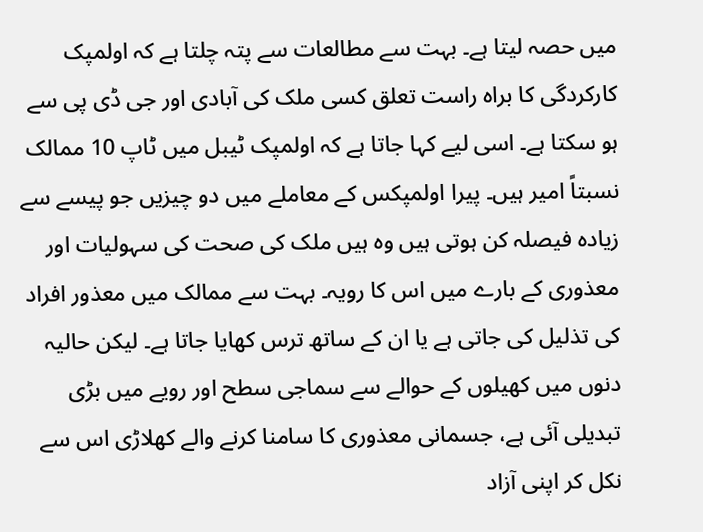میں حصہ لیتا ہے۔ بہت سے مطالعات سے پتہ چلتا ہے کہ اولمپک کارکردگی کا براہ راست تعلق کسی ملک کی آبادی اور جی ڈی پی سے ہو سکتا ہے۔ اسی لیے کہا جاتا ہے کہ اولمپک ٹیبل میں ٹاپ 10 ممالک نسبتاً امیر ہیں۔ پیرا اولمپکس کے معاملے میں دو چیزیں جو پیسے سے زیادہ فیصلہ کن ہوتی ہیں وہ ہیں ملک کی صحت کی سہولیات اور معذوری کے بارے میں اس کا رویہ۔ بہت سے ممالک میں معذور افراد کی تذلیل کی جاتی ہے یا ان کے ساتھ ترس کھایا جاتا ہے۔ لیکن حالیہ دنوں میں کھیلوں کے حوالے سے سماجی سطح اور رویے میں بڑی تبدیلی آئی ہے، جسمانی معذوری کا سامنا کرنے والے کھلاڑی اس سے نکل کر اپنی آزاد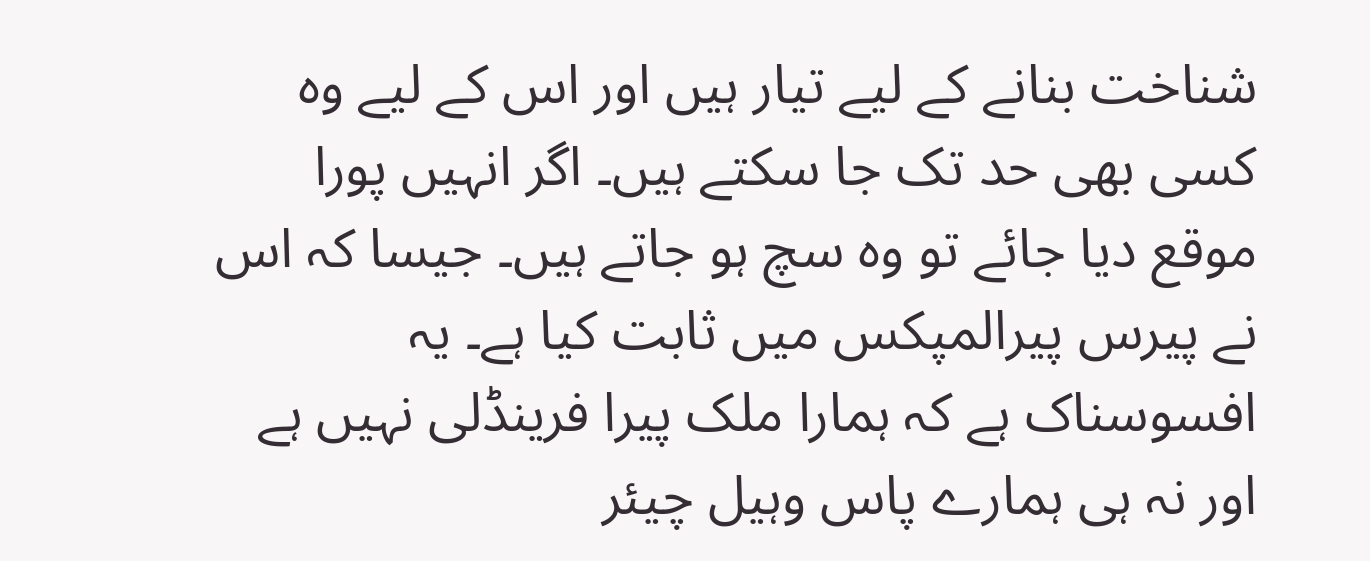شناخت بنانے کے لیے تیار ہیں اور اس کے لیے وہ کسی بھی حد تک جا سکتے ہیں۔ اگر انہیں پورا موقع دیا جائے تو وہ سچ ہو جاتے ہیں۔ جیسا کہ اس نے پیرس پیرالمپکس میں ثابت کیا ہے۔ یہ افسوسناک ہے کہ ہمارا ملک پیرا فرینڈلی نہیں ہے اور نہ ہی ہمارے پاس وہیل چیئر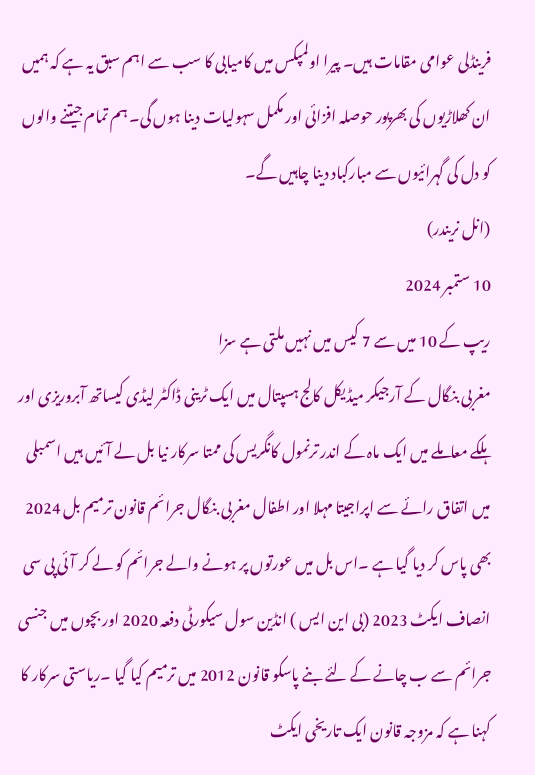فرینڈلی عوامی مقامات ہیں۔ پیرا اولمپکس میں کامیابی کا سب سے اہم سبق یہ ہے کہ ہمیں ان کھلاڑیوں کی بھرپور حوصلہ افزائی اور مکمل سہولیات دینا ہوں گی۔ ہم تمام جیتنے والوں کو دل کی گہرائیوں سے مبارکباد دینا چاہیں گے۔
(انل نریندر)
10 ستمبر 2024
ریپ کے 10 میں سے 7 کیس میں نہیں ملتی ہے سزا
مغربی بنگال کے آرجیکر میڈیکل کالج ہسپتال میں ایک ٹرینی ڈاکٹر لیڈی کیساتھ آبروریزی اور ہلکے معاملے میں ایک ماہ کے اندر ترنمول کانگریس کی ممتا سرکار نیا بل لے آئیں ہیں اسمبلی میں اتفاق رائے سے اپراجیتا مہلا اور اطفال مغربی بنگال جرائم قانون ترمیم بل 2024 بھی پاس کر دیا گیا ہے ۔اس بل میں عورتوں پر ہونے والے جرائم کو لے کر آئی پی سی انصاف ایکٹ 2023 (بی این ایس ) انڈین سول سیکورٹی دفعہ 2020 اور بچوں میں جنسی جرائم سے ب چانے کے لئے بنے پاسکو قانون 2012 میں ترمیم کیا گیا ۔ریاستی سرکار کا کہنا ہے کہ مزوجہ قانون ایک تاریخی ایکٹ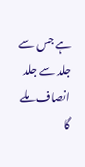ہے جس سے جلد سے جلد انصاف ملے گا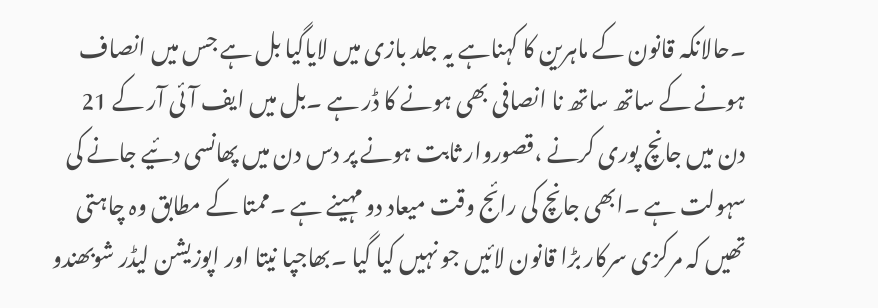۔حالانکہ قانون کے ماہرین کا کہناہے یہ جلد بازی میں لایاگیا بل ہے جس میں انصاف ہونے کے ساتھ ساتھ نا انصافی بھی ہونے کا ڈر ہے ۔بل میں ایف آئی آر کے 21 دن میں جانچ پوری کرنے ،قصوروار ثابت ہونے پر دس دن میں پھانسی دئیے جانے کی سہولت ہے ۔ابھی جانچ کی رائج وقت میعاد دو مہینے ہے ۔ممتا کے مطابق وہ چاہتی تھیں کہ مرکزی سرکار بڑا قانون لائیں جو نہیں کیا گیا ۔بھاجپا نیتا اور اپوزیشن لیڈر شوبھندو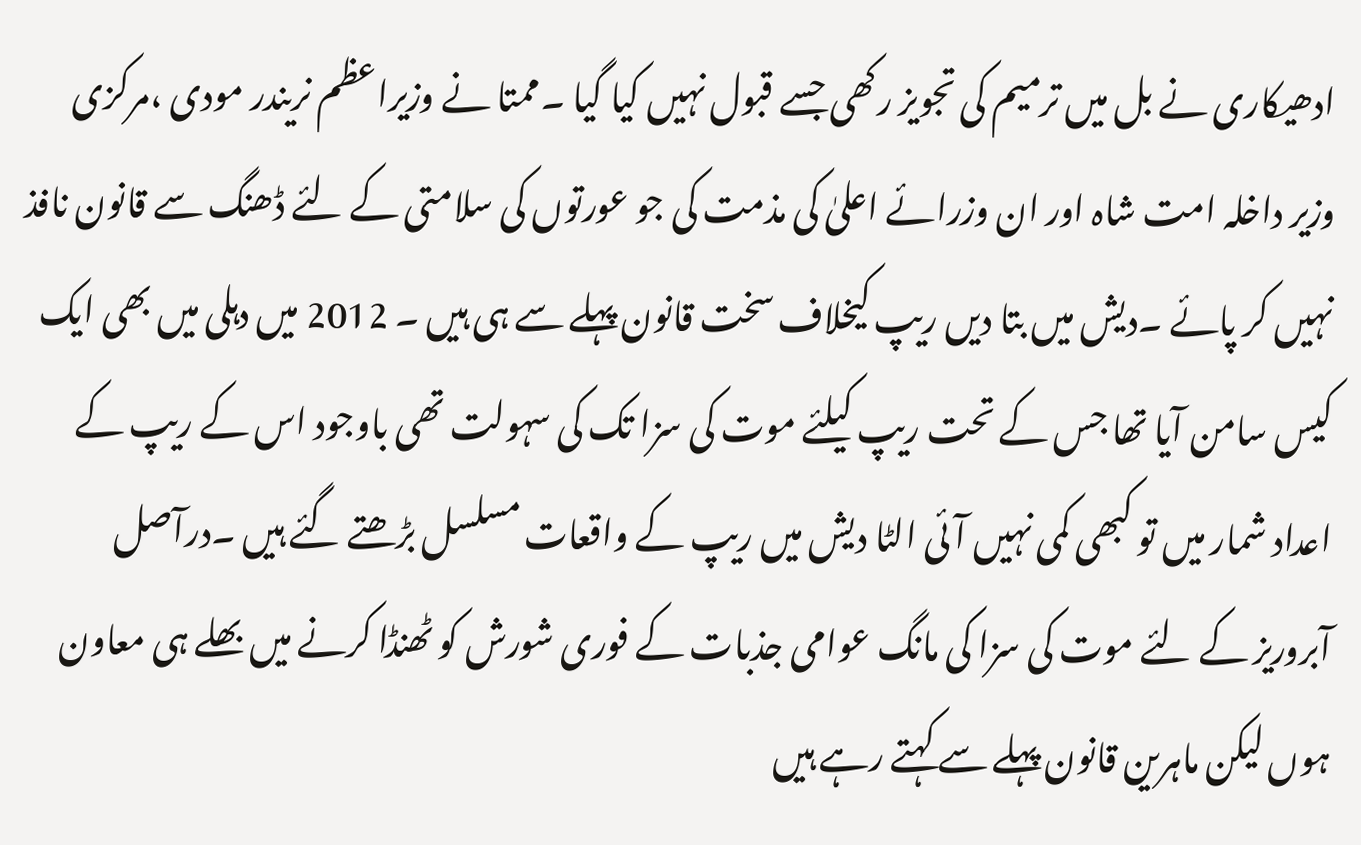ادھیکاری نے بل میں ترمیم کی تجویز رکھی جسے قبول نہیں کیا گیا ۔ممتا نے وزیراعظم نریندر مودی ،مرکزی وزیر داخلہ امت شاہ اور ان وزرائے اعلیٰ کی مذمت کی جو عورتوں کی سلامتی کے لئے ڈھنگ سے قانون نافذ نہیں کر پائے ۔دیش میں بتا دیں ریپ کیخلاف سخت قانون پہلے سے ہی ہیں ۔ 2012 میں دہلی میں بھی ایک کیس سامن آیا تھا جس کے تحت ریپ کیلئے موت کی سزا تک کی سہولت تھی باوجود اس کے ریپ کے اعداد شمار میں تو کبھی کمی نہیں آئی الٹا دیش میں ریپ کے واقعات مسلسل بڑھتے گئے ہیں ۔درآصل آبروریز کے لئے موت کی سزا کی مانگ عوامی جذبات کے فوری شورش کو ٹھنڈا کرنے میں بھلے ہی معاون ہوں لیکن ماہرین قانون پہلے سے کہتے رہے ہیں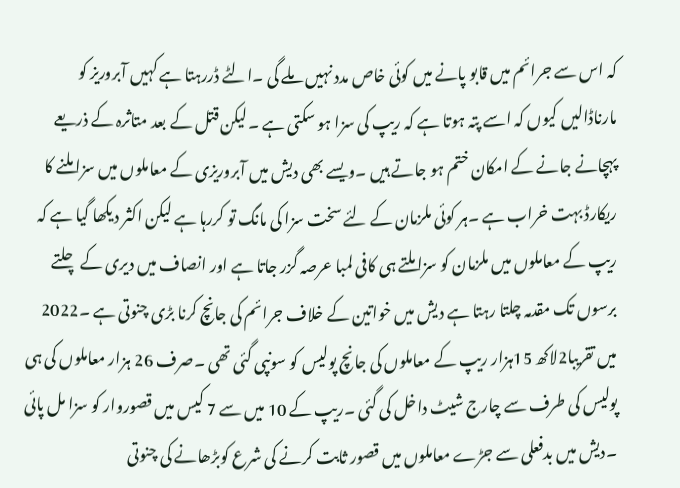کہ اس سے جرائم میں قابو پانے میں کوئی خاص مدد نہیں ملے گی ۔الٹے ڈررہتا ہے کہیں آبروریز کو مارناڈالیں کیوں کہ اسے پتہ ہوتا ہے کہ ریپ کی سزا ہو سکتی ہے ۔لیکن قتل کے بعد متاثرہ کے ذریعے پہچانے جانے کے امکان ختم ہو جاتے ہیں ۔ویسے بھی دیش میں آبروریزی کے معاملوں میں سزا ملنے کا ریکارڈ بہت خراب ہے ۔ہر کوئی ملزمان کے لئے سخت سزا کی مانگ تو کررہا ہے لیکن اکثر دیکھا گیا ہے کہ ریپ کے معاملوں میں ملزمان کو سزا ملتے ہی کافی لمبا عرصہ گزر جاتا ہے اور انصاف میں دیری کے چلتے برسوں تک مقدمہ چلتا رہتا ہے دیش میں خواتین کے خلاف جرائم کی جانچ کرنا بڑی چنوتی ہے ۔2022 میں تقریبا2لاکھ 15ہزار ریپ کے معاملوں کی جانچ پولیس کو سونپی گئی تھی ۔صرف 26 ہزار معاملوں کی ہی پولیس کی طرف سے چارج شیٹ داخل کی گئی ۔ریپ کے 10 میں سے 7 کیس میں قصوروار کو سزا مل پائی ۔دیش میں بدفعلی سے جڑے معاملوں میں قصور ثابت کرنے کی شرع کوبڑھانے کی چنوتی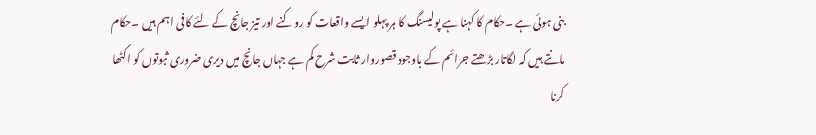بنی ہوئی ہے ۔حکام کا کہنا ہے پولیسنگ کا ہر پہلو ایسے واقعات کو روکنے اور تیز جانچ کے لئے کافی اہم ہیں ۔حکام مانتے ہیں کہ لگاتار بڑھتے جرائم کے باوجود قصوروار ثابت شرح کم ہے جہاں جانچ میں دیری ضروری ثبوتوں کو اکٹھا کرنا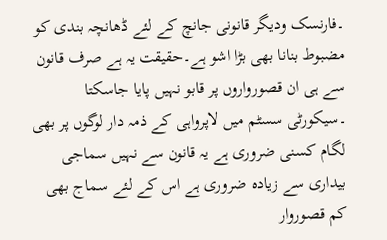۔فارنسک ودیگر قانونی جانچ کے لئے ڈھانچہ بندی کو مضبوط بنانا بھی بڑا اشو ہے۔حقیقت یہ ہے صرف قانون سے ہی ان قصورواروں پر قابو نہیں پایا جاسکتا ۔سیکورٹی سسٹم میں لاپرواہی کے ذمہ دار لوگوں پر بھی لگام کسنی ضروری ہے یہ قانون سے نہیں سماجی بیداری سے زیادہ ضروری ہے اس کے لئے سماج بھی کم قصوروار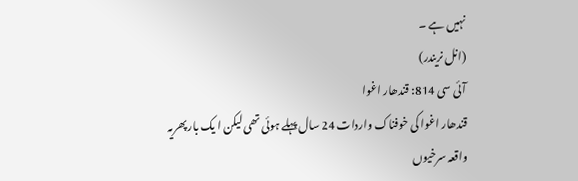نہیں ہے ۔
(انل نریندر)
آئی سی 814: قندھار اغوا
قندھار اغوا کی خوفناک واردات 24 سال پہلے ہوئی تھی لیکن ا یک بار پھریہ واقعہ سرخیوں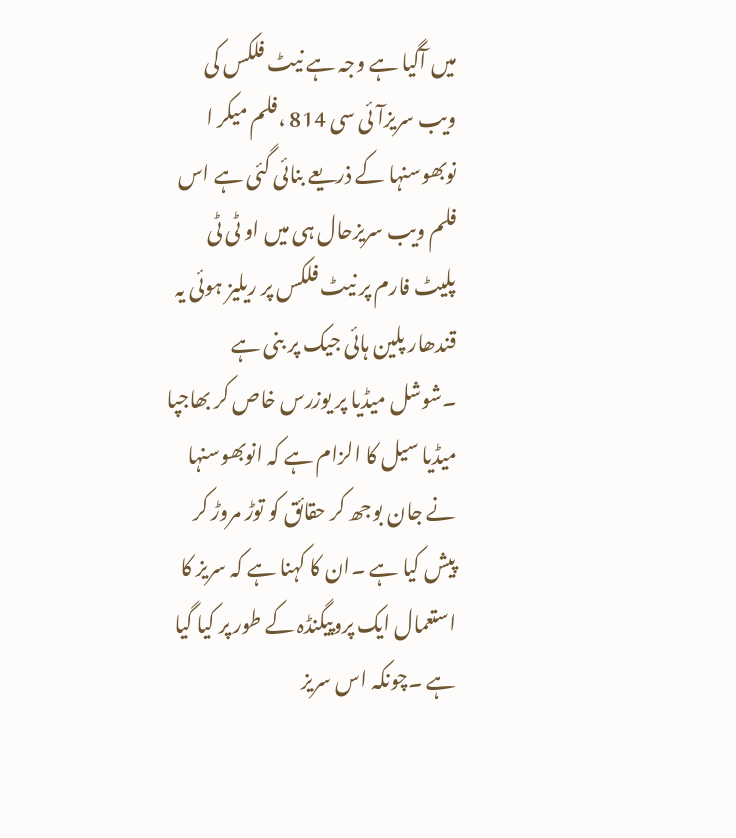میں آگیا ہے وجہ ہے نیٹ فلکس کی ویب سریزآئی سی 814 ،فلم میکر ا نوبھوسنہا کے ذریعے بنائی گئی ہے اس فلم ویب سریزحال ہی میں او ٹی ٹی پلیٹ فارم پر نیٹ فلکس پر ریلیز ہوئی یہ قندھار پلین ہائی جیک پر بنی ہے ۔شوشل میڈیا پر یوزرس خاص کر بھاجپا میڈیا سیل کا الزام ہے کہ انوبھوسنہا نے جان بوجھ کر حقائق کو توڑ مروڑ کر پیش کیا ہے ۔ان کا کہنا ہے کہ سریز کا استعمال ایک پروپیگنڈہ کے طور پر کیا گیا ہے ۔چونکہ اس سریز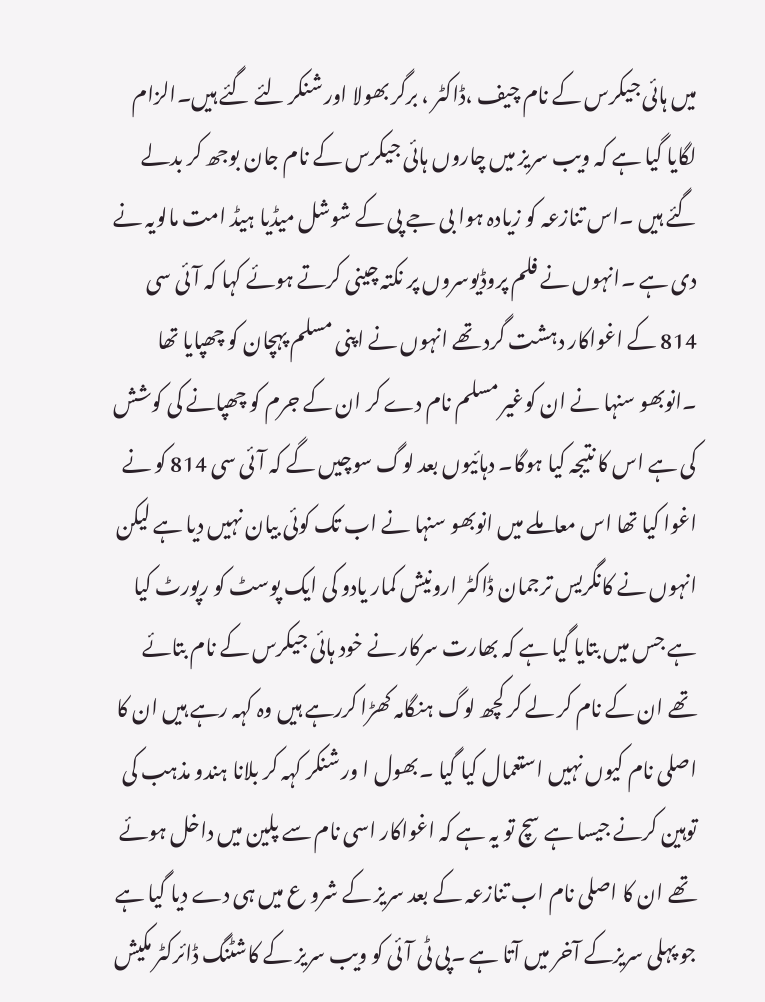میں ہائی جیکرس کے نام چیف ،ڈاکٹر ، برگر بھولا اور شنکر لئے گئے ہیں۔الزام لگایا گیا ہے کہ ویب سریز میں چاروں ہائی جیکرس کے نام جان بوجھ کر بدلے گئے ہیں ۔اس تنازعہ کو زیادہ ہوا بی جے پی کے شوشل میڈیا ہیڈ امت مالویہ نے دی ہے ۔انہوں نے فلم پروڈیوسروں پر نکتہ چینی کرتے ہوئے کہا کہ آئی سی 814 کے اغواکار دہشت گرد تھے انہوں نے اپنی مسلم پہچان کو چھپایا تھا ۔انوبھو سنہا نے ان کوغیر مسلم نام دے کر ان کے جرم کو چھپانے کی کوشش کی ہے اس کا نتیجہ کیا ہوگا۔ دہائیوں بعد لوگ سوچیں گے کہ آئی سی 814 کو نے اغوا کیا تھا اس معاملے میں انوبھو سنہا نے اب تک کوئی بیان نہیں دیا ہے لیکن انہوں نے کانگریس ترجمان ڈاکٹر ارونیش کمار یادو کی ایک پوسٹ کو رپورٹ کیا ہے جس میں بتایا گیا ہے کہ بھارت سرکار نے خود ہائی جیکرس کے نام بتائے تھے ان کے نام کر لے کر کچھ لوگ ہنگامہ کھڑا کررہے ہیں وہ کہہ رہے ہیں ان کا اصلی نام کیوں نہیں استعمال کیا گیا ۔بھول ا ور شنکر کہہ کر بلانا ہندو مذہب کی توہین کرنے جیسا ہے سچ تو یہ ہے کہ اغواکار اسی نام سے پلین میں داخل ہوئے تھے ان کا اصلی نام اب تنازعہ کے بعد سریز کے شرو ع میں ہی دے دیا گیا ہے جو پہلی سریزکے آخر میں آتا ہے ۔پی ٹی آئی کو ویب سریز کے کاشٹنگ ڈائرکٹر مکیش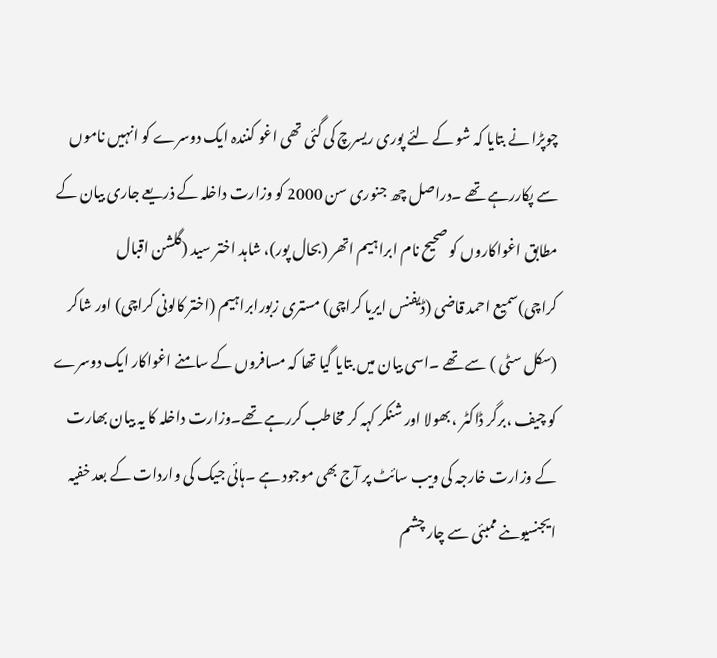چوپڑا نے بتایا کہ شو کے لئے پوری ریسرچ کی گئی تھی اغو کنندہ ایک دوسرے کو انہیں ناموں سے پکاررہے تھے ۔دراصل چھ جنوری سن 2000 کو وزارت داخلہ کے ذریعے جاری بیان کے مطابق اغواکاروں کو صحیح نام ابراہیم اتھر (بحال پور)، شاہد اختر سید (گلشن اقبال کراچی)سمیع احمد قاضی (ڈیفنس ایریا کراچی) مستری زبورابراہیم (اختر کالونی کراچی) اور شاکر (سکل سٹی ) سے تھے ۔اسی بیان میں بتایا گیا تھا کہ مسافروں کے سامنے اغواکار ایک دوسرے کو چیف ،برگر ڈاکٹر ،بھولا اور شنکر کہہ کر مخاطب کررہے تھے۔وزارت داخلہ کا یہ بیان بھارت کے وزارت خارجہ کی ویب سائٹ پر آج بھی موجود ہے ۔ہائی جیک کی واردات کے بعد خفیہ ایجنسیوںنے ممبئی سے چار چشم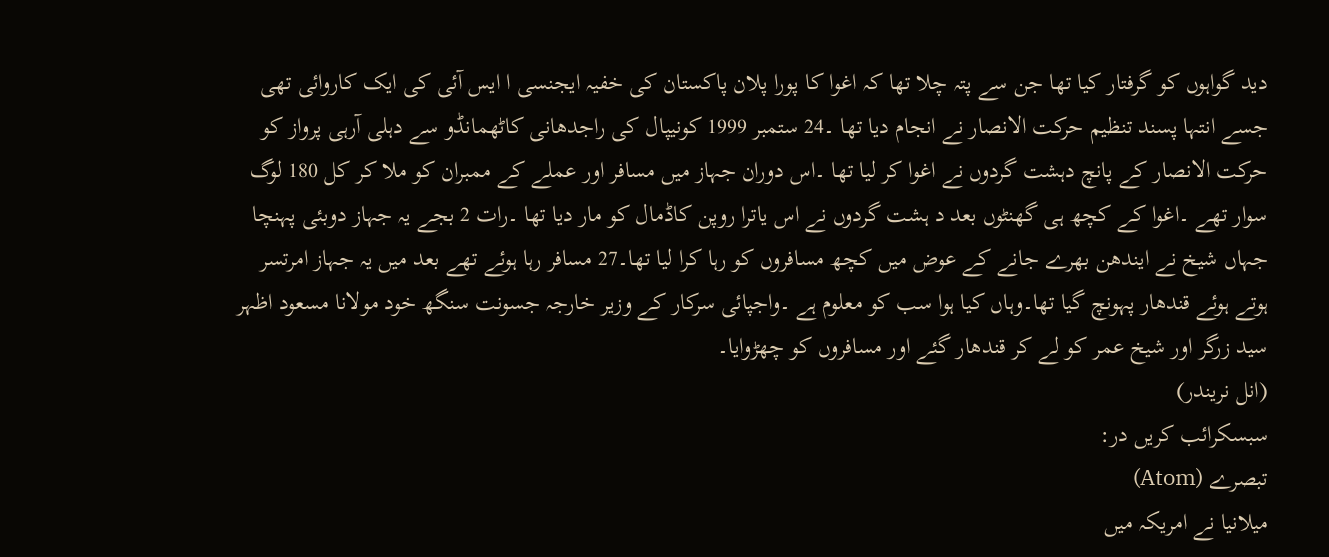دید گواہوں کو گرفتار کیا تھا جن سے پتہ چلا تھا کہ اغوا کا پورا پلان پاکستان کی خفیہ ایجنسی ا ایس آئی کی ایک کاروائی تھی جسے انتہا پسند تنظیم حرکت الانصار نے انجام دیا تھا ۔24 ستمبر 1999 کونیپال کی راجدھانی کاٹھمانڈو سے دہلی آرہی پرواز کو حرکت الانصار کے پانچ دہشت گردوں نے اغوا کر لیا تھا ۔اس دوران جہاز میں مسافر اور عملے کے ممبران کو ملا کر کل 180 لوگ سوار تھے ۔اغوا کے کچھ ہی گھنٹوں بعد د ہشت گردوں نے اس یاترا روپن کاڈمال کو مار دیا تھا ۔رات 2 بجے یہ جہاز دوبئی پہنچا جہاں شیخ نے ایندھن بھرے جانے کے عوض میں کچھ مسافروں کو رہا کرا لیا تھا۔27 مسافر رہا ہوئے تھے بعد میں یہ جہاز امرتسر ہوتے ہوئے قندھار پہونچ گیا تھا۔وہاں کیا ہوا سب کو معلوم ہے ۔واجپائی سرکار کے وزیر خارجہ جسونت سنگھ خود مولانا مسعود اظہر سید زرگر اور شیخ عمر کو لے کر قندھار گئے اور مسافروں کو چھڑوایا۔
(انل نریندر)
سبسکرائب کریں در:
تبصرے (Atom)
میلانیا نے امریکہ میں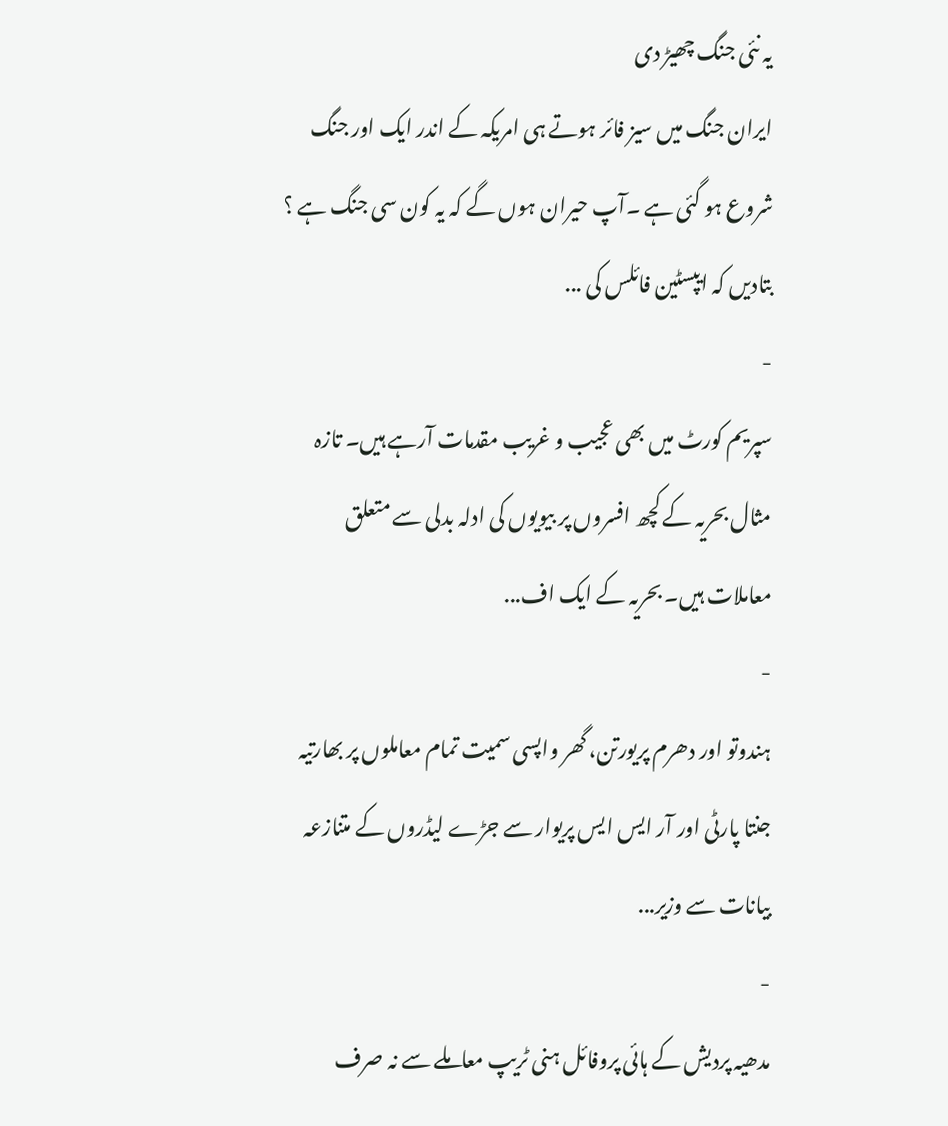یہ نئی جنگ چھیڑ دی
ایران جنگ میں سیز فائر ہوتے ہی امریکہ کے اندر ایک اور جنگ شروع ہو گئی ہے ۔آپ حیران ہوں گے کہ یہ کون سی جنگ ہے ؟ بتادیں کہ ایپسٹین فائلس کی ...
-
سپریم کورٹ میں بھی عجیب و غریب مقدمات آرہے ہیں۔ تازہ مثال بحریہ کے کچھ افسروں پر بیویوں کی ادلہ بدلی سے متعلق معاملات ہیں۔ بحریہ کے ایک اف...
-
ہندوتو اور دھرم پریورتن، گھر واپسی سمیت تمام معاملوں پر بھارتیہ جنتا پارٹی اور آر ایس ایس پریوار سے جڑے لیڈروں کے متنازعہ بیانات سے وزیر...
-
مدھیہ پردیش کے ہائی پروفائل ہنی ٹریپ معاملے سے نہ صرف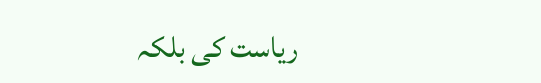ریاست کی بلکہ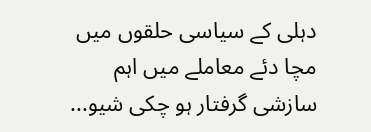دہلی کے سیاسی حلقوں میں مچا دئے معاملے میں اہم سازشی گرفتار ہو چکی شیو...